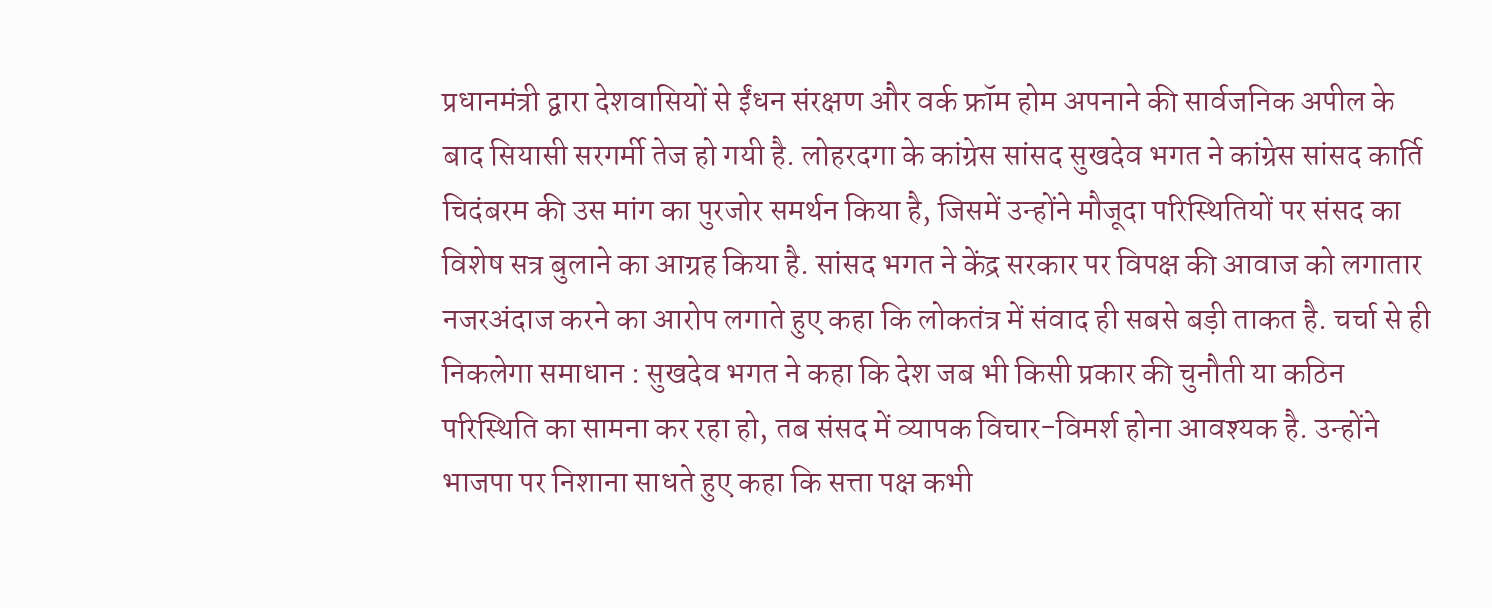प्रधानमंत्री द्वारा देशवासियों से ईंधन संरक्षण और वर्क फ्रॉम होम अपनाने की सार्वजनिक अपील के बाद सियासी सरगर्मी तेज हो गयी है. लोहरदगा के कांग्रेस सांसद सुखदेव भगत ने कांग्रेस सांसद कार्ति चिदंबरम की उस मांग का पुरजोर समर्थन किया है, जिसमें उन्होंने मौजूदा परिस्थितियों पर संसद का विशेष सत्र बुलाने का आग्रह किया है. सांसद भगत ने केंद्र सरकार पर विपक्ष की आवाज को लगातार नजरअंदाज करने का आरोप लगाते हुए कहा कि लोकतंत्र में संवाद ही सबसे बड़ी ताकत है. चर्चा से ही निकलेगा समाधान : सुखदेव भगत ने कहा कि देश जब भी किसी प्रकार की चुनौती या कठिन परिस्थिति का सामना कर रहा हो, तब संसद में व्यापक विचार-विमर्श होना आवश्यक है. उन्होंने भाजपा पर निशाना साधते हुए कहा कि सत्ता पक्ष कभी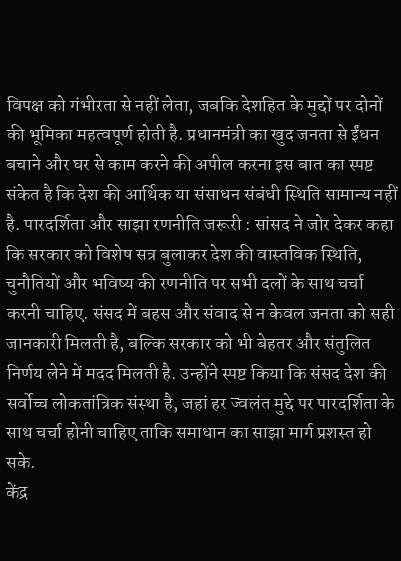विपक्ष को गंभीरता से नहीं लेता, जबकि देशहित के मुद्दों पर दोनों की भूमिका महत्वपूर्ण होती है. प्रधानमंत्री का खुद जनता से ईंधन बचाने और घर से काम करने की अपील करना इस बात का स्पष्ट संकेत है कि देश की आर्थिक या संसाधन संबंधी स्थिति सामान्य नहीं है. पारदर्शिता और साझा रणनीति जरूरी : सांसद ने जोर देकर कहा कि सरकार को विशेष सत्र बुलाकर देश की वास्तविक स्थिति, चुनौतियों और भविष्य की रणनीति पर सभी दलों के साथ चर्चा करनी चाहिए. संसद में बहस और संवाद से न केवल जनता को सही जानकारी मिलती है, बल्कि सरकार को भी बेहतर और संतुलित निर्णय लेने में मदद मिलती है. उन्होंने स्पष्ट किया कि संसद देश की सर्वोच्च लोकतांत्रिक संस्था है, जहां हर ज्वलंत मुद्दे पर पारदर्शिता के साथ चर्चा होनी चाहिए ताकि समाधान का साझा मार्ग प्रशस्त हो सके.
केंद्र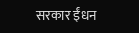सरकार ईंधन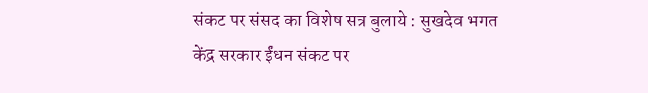संकट पर संसद का विशेष सत्र बुलाये : सुखदेव भगत
केंद्र सरकार ईंधन संकट पर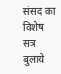संसद का विशेष सत्र बुलाये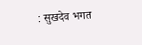: सुखदेव भगत